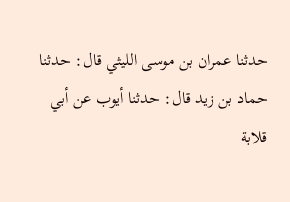حدثنا عمران بن موسى الليثي قال: حدثنا حماد بن زيد قال: حدثنا أيوب عن أبي قلابة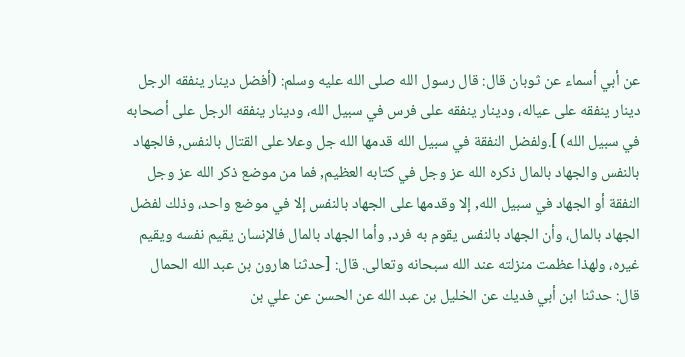عن أبي أسماء عن ثوبان قال: قال رسول الله صلى الله عليه وسلم: (أفضل دينار ينفقه الرجل دينار ينفقه على عياله، ودينار ينفقه على فرس في سبيل الله، ودينار ينفقه الرجل على أصحابه في سبيل الله) ].ولفضل النفقة في سبيل الله قدمها الله جل وعلا على القتال بالنفس, فالجهاد بالنفس والجهاد بالمال ذكره الله عز وجل في كتابه العظيم, فما من موضع ذكر الله عز وجل النفقة أو الجهاد في سبيل الله, إلا وقدمها على الجهاد بالنفس إلا في موضع واحد، وذلك لفضل الجهاد بالمال، وأن الجهاد بالنفس يقوم به فرد, وأما الجهاد بالمال فالإنسان يقيم نفسه ويقيم غيره، ولهذا عظمت منزلته عند الله سبحانه وتعالى. قال: [حدثنا هارون بن عبد الله الحمال قال: حدثنا ابن أبي فديك عن الخليل بن عبد الله عن الحسن عن علي بن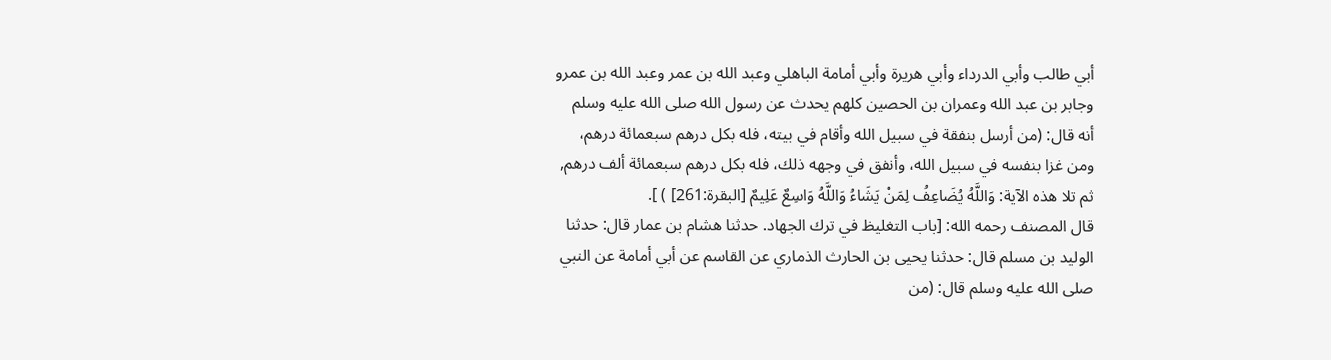أبي طالب وأبي الدرداء وأبي هريرة وأبي أمامة الباهلي وعبد الله بن عمر وعبد الله بن عمرو وجابر بن عبد الله وعمران بن الحصين كلهم يحدث عن رسول الله صلى الله عليه وسلم أنه قال: (من أرسل بنفقة في سبيل الله وأقام في بيته، فله بكل درهم سبعمائة درهم، ومن غزا بنفسه في سبيل الله، وأنفق في وجهه ذلك، فله بكل درهم سبعمائة ألف درهم, ثم تلا هذه الآية: وَاللَّهُ يُضَاعِفُ لِمَنْ يَشَاءُ وَاللَّهُ وَاسِعٌ عَلِيمٌ [البقرة:261] ) ].
قال المصنف رحمه الله: [باب التغليظ في ترك الجهاد. حدثنا هشام بن عمار قال: حدثنا الوليد بن مسلم قال: حدثنا يحيى بن الحارث الذماري عن القاسم عن أبي أمامة عن النبي صلى الله عليه وسلم قال: (من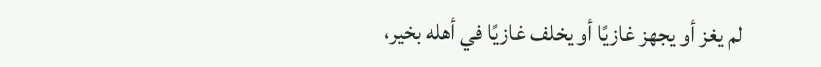لم يغز أو يجهز غازيًا أو يخلف غازيًا في أهله بخير،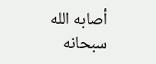أصابه الله سبحانه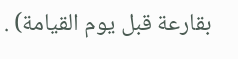بقارعة قبل يوم القيامة) .